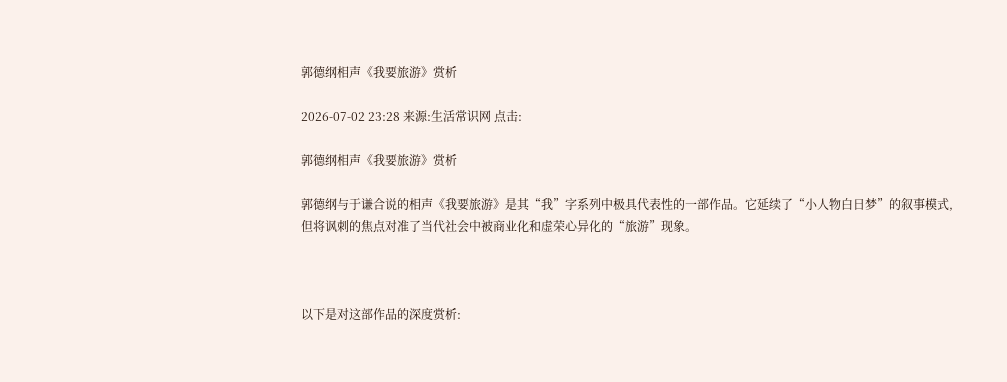郭德纲相声《我要旅游》赏析

2026-07-02 23:28 来源:生活常识网 点击:

郭德纲相声《我要旅游》赏析

郭德纲与于谦合说的相声《我要旅游》是其“我”字系列中极具代表性的一部作品。它延续了“小人物白日梦”的叙事模式,但将讽刺的焦点对准了当代社会中被商业化和虚荣心异化的“旅游”现象。



以下是对这部作品的深度赏析: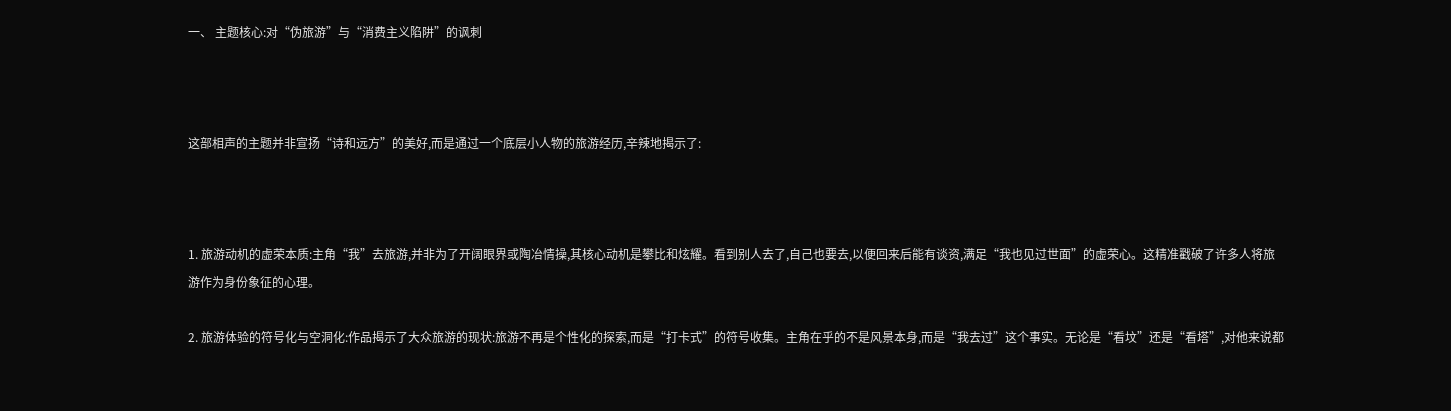一、 主题核心:对“伪旅游”与“消费主义陷阱”的讽刺



这部相声的主题并非宣扬“诗和远方”的美好,而是通过一个底层小人物的旅游经历,辛辣地揭示了:



1. 旅游动机的虚荣本质:主角“我”去旅游,并非为了开阔眼界或陶冶情操,其核心动机是攀比和炫耀。看到别人去了,自己也要去,以便回来后能有谈资,满足“我也见过世面”的虚荣心。这精准戳破了许多人将旅游作为身份象征的心理。

2. 旅游体验的符号化与空洞化:作品揭示了大众旅游的现状:旅游不再是个性化的探索,而是“打卡式”的符号收集。主角在乎的不是风景本身,而是“我去过”这个事实。无论是“看坟”还是“看塔”,对他来说都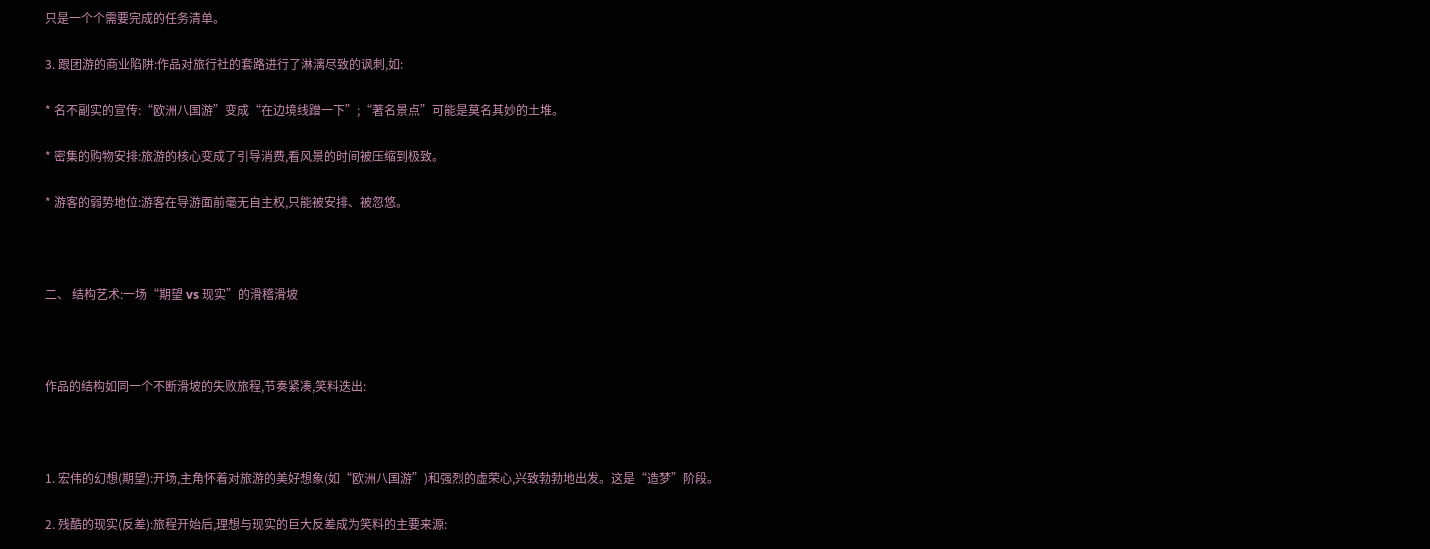只是一个个需要完成的任务清单。

3. 跟团游的商业陷阱:作品对旅行社的套路进行了淋漓尽致的讽刺,如:

* 名不副实的宣传:“欧洲八国游”变成“在边境线蹭一下”;“著名景点”可能是莫名其妙的土堆。

* 密集的购物安排:旅游的核心变成了引导消费,看风景的时间被压缩到极致。

* 游客的弱势地位:游客在导游面前毫无自主权,只能被安排、被忽悠。



二、 结构艺术:一场“期望 vs 现实”的滑稽滑坡



作品的结构如同一个不断滑坡的失败旅程,节奏紧凑,笑料迭出:



1. 宏伟的幻想(期望):开场,主角怀着对旅游的美好想象(如“欧洲八国游”)和强烈的虚荣心,兴致勃勃地出发。这是“造梦”阶段。

2. 残酷的现实(反差):旅程开始后,理想与现实的巨大反差成为笑料的主要来源: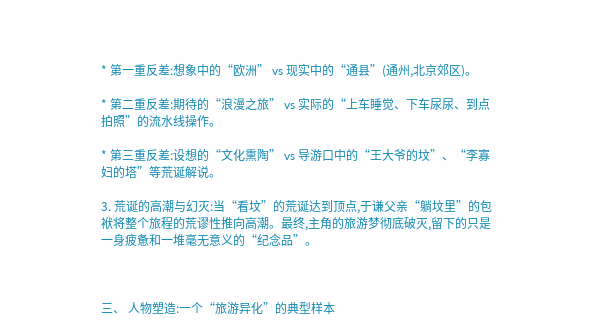* 第一重反差:想象中的“欧洲” vs 现实中的“通县”(通州,北京郊区)。

* 第二重反差:期待的“浪漫之旅” vs 实际的“上车睡觉、下车尿尿、到点拍照”的流水线操作。

* 第三重反差:设想的“文化熏陶” vs 导游口中的“王大爷的坟”、“李寡妇的塔”等荒诞解说。

3. 荒诞的高潮与幻灭:当“看坟”的荒诞达到顶点,于谦父亲“躺坟里”的包袱将整个旅程的荒谬性推向高潮。最终,主角的旅游梦彻底破灭,留下的只是一身疲惫和一堆毫无意义的“纪念品”。



三、 人物塑造:一个“旅游异化”的典型样本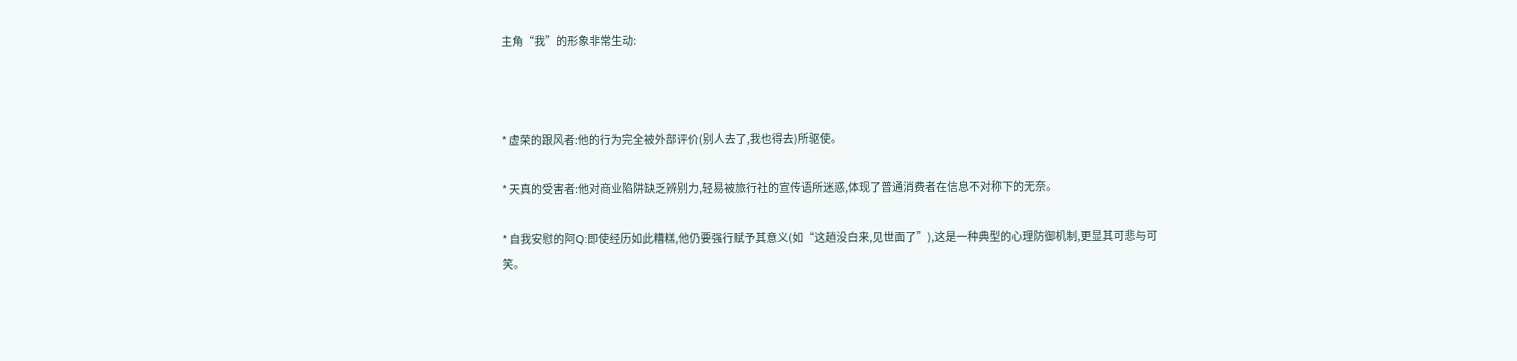主角“我”的形象非常生动:



* 虚荣的跟风者:他的行为完全被外部评价(别人去了,我也得去)所驱使。

* 天真的受害者:他对商业陷阱缺乏辨别力,轻易被旅行社的宣传语所迷惑,体现了普通消费者在信息不对称下的无奈。

* 自我安慰的阿Q:即使经历如此糟糕,他仍要强行赋予其意义(如“这趟没白来,见世面了”),这是一种典型的心理防御机制,更显其可悲与可笑。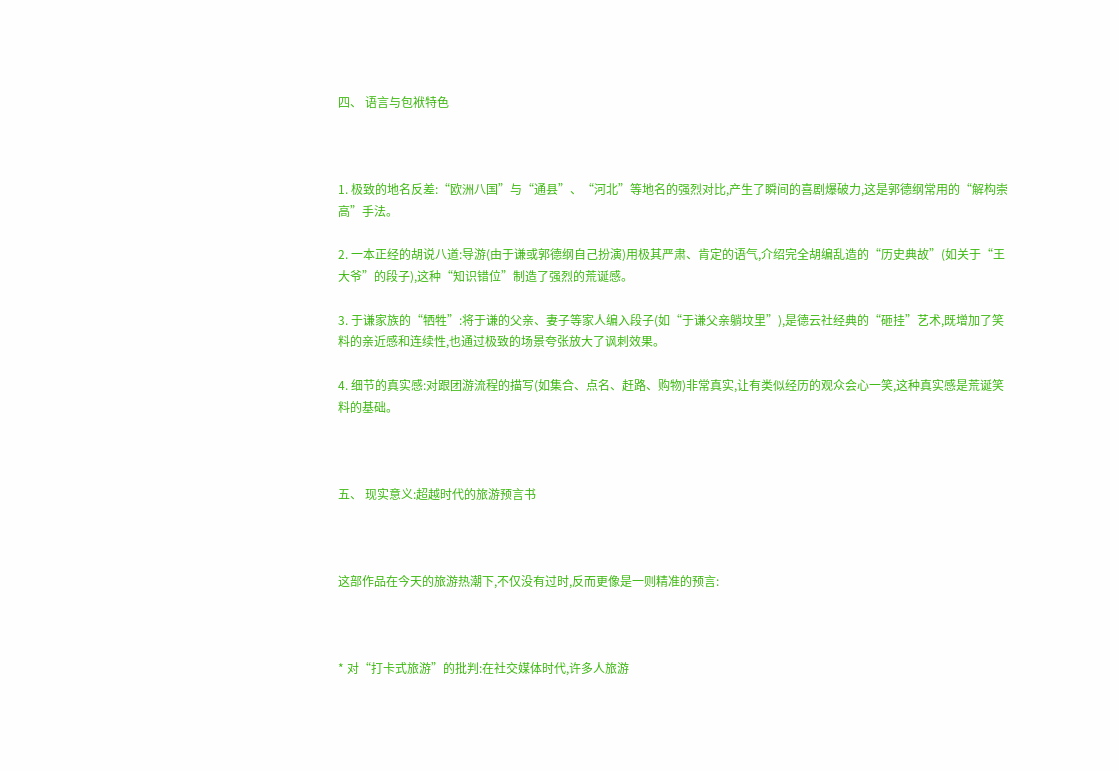四、 语言与包袱特色



1. 极致的地名反差:“欧洲八国”与“通县”、“河北”等地名的强烈对比,产生了瞬间的喜剧爆破力,这是郭德纲常用的“解构崇高”手法。

2. 一本正经的胡说八道:导游(由于谦或郭德纲自己扮演)用极其严肃、肯定的语气,介绍完全胡编乱造的“历史典故”(如关于“王大爷”的段子),这种“知识错位”制造了强烈的荒诞感。

3. 于谦家族的“牺牲”:将于谦的父亲、妻子等家人编入段子(如“于谦父亲躺坟里”),是德云社经典的“砸挂”艺术,既增加了笑料的亲近感和连续性,也通过极致的场景夸张放大了讽刺效果。

4. 细节的真实感:对跟团游流程的描写(如集合、点名、赶路、购物)非常真实,让有类似经历的观众会心一笑,这种真实感是荒诞笑料的基础。



五、 现实意义:超越时代的旅游预言书



这部作品在今天的旅游热潮下,不仅没有过时,反而更像是一则精准的预言:



* 对“打卡式旅游”的批判:在社交媒体时代,许多人旅游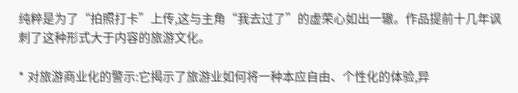纯粹是为了“拍照打卡”上传,这与主角“我去过了”的虚荣心如出一辙。作品提前十几年讽刺了这种形式大于内容的旅游文化。

* 对旅游商业化的警示:它揭示了旅游业如何将一种本应自由、个性化的体验,异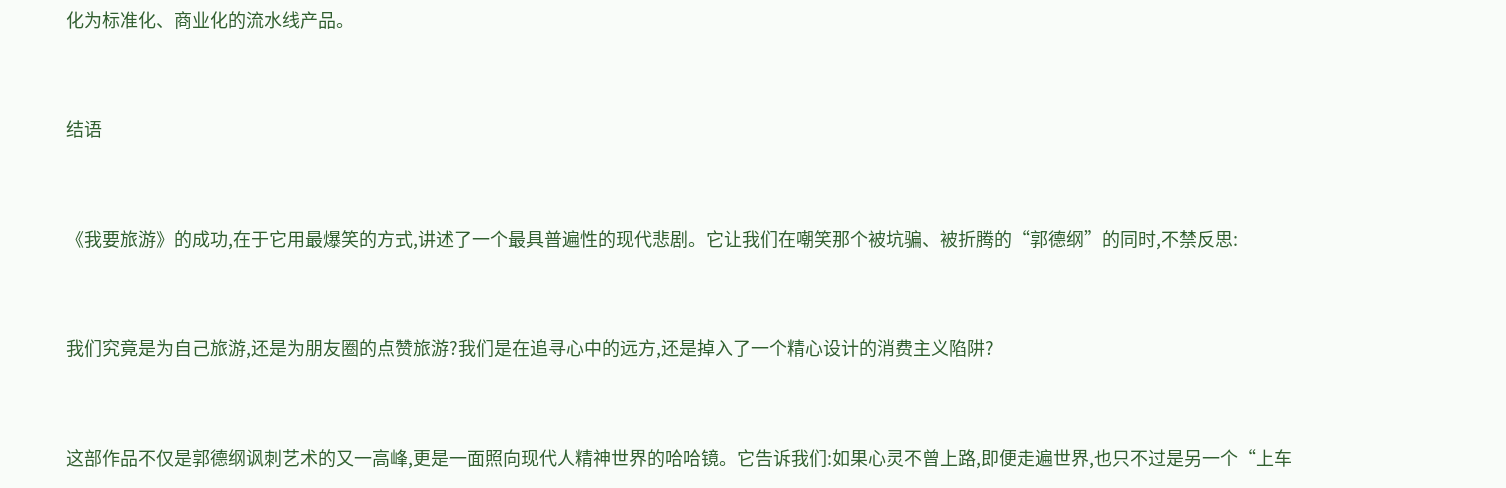化为标准化、商业化的流水线产品。



结语



《我要旅游》的成功,在于它用最爆笑的方式,讲述了一个最具普遍性的现代悲剧。它让我们在嘲笑那个被坑骗、被折腾的“郭德纲”的同时,不禁反思:



我们究竟是为自己旅游,还是为朋友圈的点赞旅游?我们是在追寻心中的远方,还是掉入了一个精心设计的消费主义陷阱?



这部作品不仅是郭德纲讽刺艺术的又一高峰,更是一面照向现代人精神世界的哈哈镜。它告诉我们:如果心灵不曾上路,即便走遍世界,也只不过是另一个“上车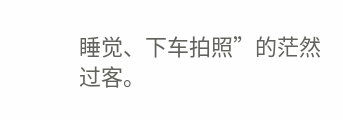睡觉、下车拍照”的茫然过客。